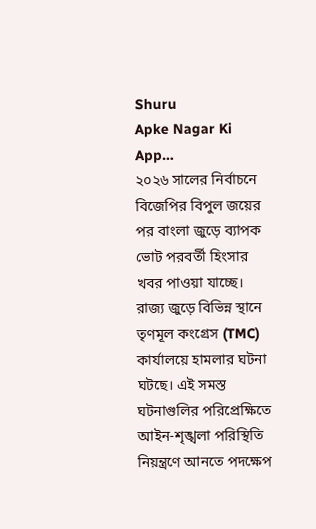Shuru
Apke Nagar Ki App…
২০২৬ সালের নির্বাচনে বিজেপির বিপুল জয়ের পর বাংলা জুড়ে ব্যাপক ভোট পরবর্তী হিংসার খবর পাওয়া যাচ্ছে। রাজ্য জুড়ে বিভিন্ন স্থানে তৃণমূল কংগ্রেস (TMC) কার্যালয়ে হামলার ঘটনা ঘটছে। এই সমস্ত ঘটনাগুলির পরিপ্রেক্ষিতে আইন-শৃঙ্খলা পরিস্থিতি নিয়ন্ত্রণে আনতে পদক্ষেপ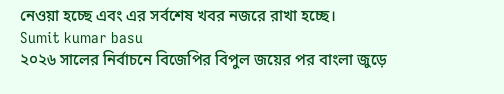নেওয়া হচ্ছে এবং এর সর্বশেষ খবর নজরে রাখা হচ্ছে।
Sumit kumar basu
২০২৬ সালের নির্বাচনে বিজেপির বিপুল জয়ের পর বাংলা জুড়ে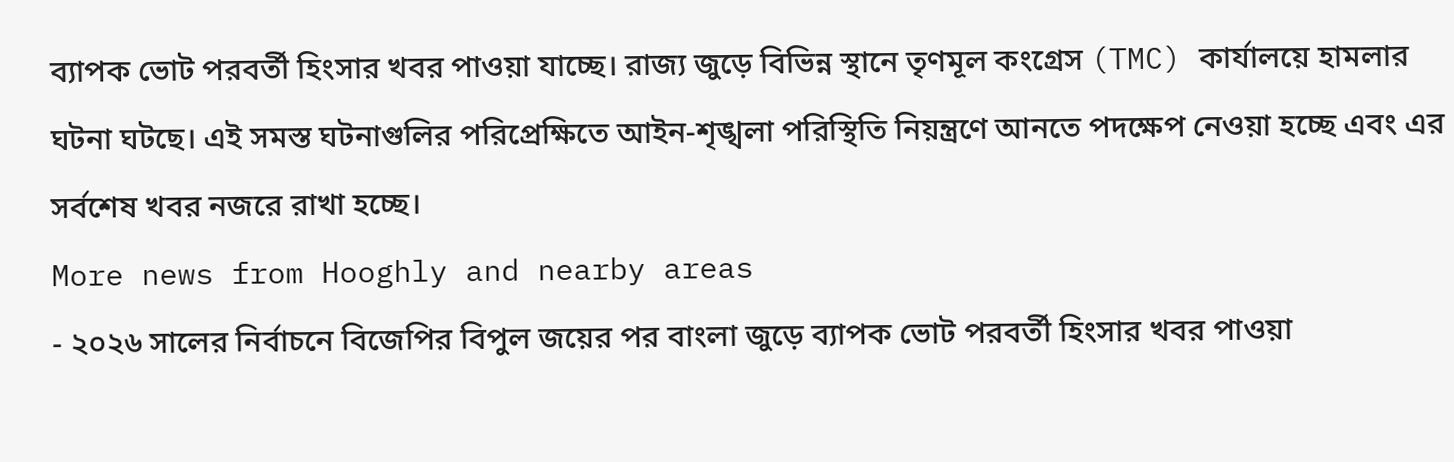ব্যাপক ভোট পরবর্তী হিংসার খবর পাওয়া যাচ্ছে। রাজ্য জুড়ে বিভিন্ন স্থানে তৃণমূল কংগ্রেস (TMC) কার্যালয়ে হামলার ঘটনা ঘটছে। এই সমস্ত ঘটনাগুলির পরিপ্রেক্ষিতে আইন-শৃঙ্খলা পরিস্থিতি নিয়ন্ত্রণে আনতে পদক্ষেপ নেওয়া হচ্ছে এবং এর সর্বশেষ খবর নজরে রাখা হচ্ছে।
More news from Hooghly and nearby areas
- ২০২৬ সালের নির্বাচনে বিজেপির বিপুল জয়ের পর বাংলা জুড়ে ব্যাপক ভোট পরবর্তী হিংসার খবর পাওয়া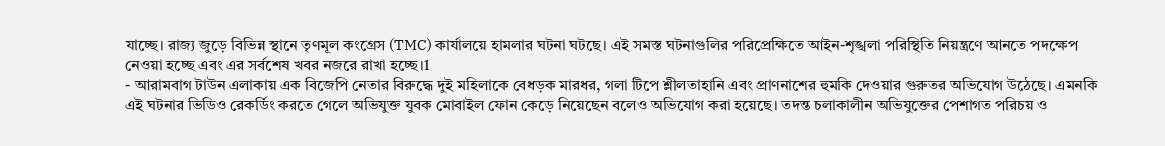যাচ্ছে। রাজ্য জুড়ে বিভিন্ন স্থানে তৃণমূল কংগ্রেস (TMC) কার্যালয়ে হামলার ঘটনা ঘটছে। এই সমস্ত ঘটনাগুলির পরিপ্রেক্ষিতে আইন-শৃঙ্খলা পরিস্থিতি নিয়ন্ত্রণে আনতে পদক্ষেপ নেওয়া হচ্ছে এবং এর সর্বশেষ খবর নজরে রাখা হচ্ছে।1
- আরামবাগ টাউন এলাকায় এক বিজেপি নেতার বিরুদ্ধে দুই মহিলাকে বেধড়ক মারধর, গলা টিপে শ্লীলতাহানি এবং প্রাণনাশের হুমকি দেওয়ার গুরুতর অভিযোগ উঠেছে। এমনকি এই ঘটনার ভিডিও রেকর্ডিং করতে গেলে অভিযুক্ত যুবক মোবাইল ফোন কেড়ে নিয়েছেন বলেও অভিযোগ করা হয়েছে। তদন্ত চলাকালীন অভিযুক্তের পেশাগত পরিচয় ও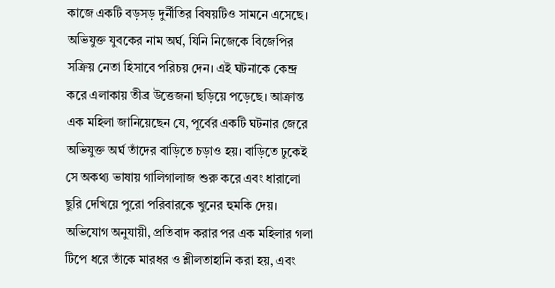কাজে একটি বড়সড় দুর্নীতির বিষয়টিও সামনে এসেছে। অভিযুক্ত যুবকের নাম অর্ঘ, যিনি নিজেকে বিজেপির সক্রিয় নেতা হিসাবে পরিচয় দেন। এই ঘটনাকে কেন্দ্র করে এলাকায় তীব্র উত্তেজনা ছড়িয়ে পড়েছে। আক্রান্ত এক মহিলা জানিয়েছেন যে, পূর্বের একটি ঘটনার জেরে অভিযুক্ত অর্ঘ তাঁদের বাড়িতে চড়াও হয়। বাড়িতে ঢুকেই সে অকথ্য ভাষায় গালিগালাজ শুরু করে এবং ধারালো ছুরি দেখিয়ে পুরো পরিবারকে খুনের হুমকি দেয়। অভিযোগ অনুযায়ী, প্রতিবাদ করার পর এক মহিলার গলা টিপে ধরে তাঁকে মারধর ও শ্লীলতাহানি করা হয়, এবং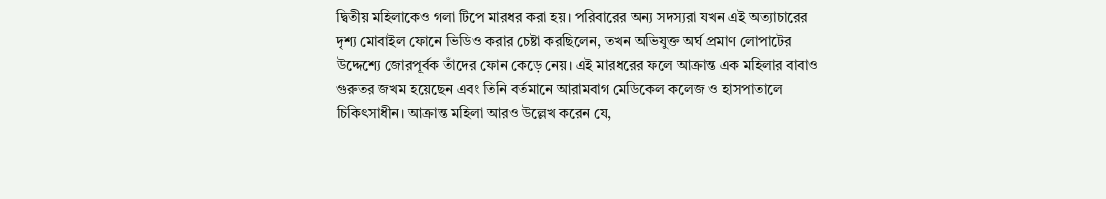দ্বিতীয় মহিলাকেও গলা টিপে মারধর করা হয়। পরিবারের অন্য সদস্যরা যখন এই অত্যাচারের দৃশ্য মোবাইল ফোনে ভিডিও করার চেষ্টা করছিলেন, তখন অভিযুক্ত অর্ঘ প্রমাণ লোপাটের উদ্দেশ্যে জোরপূর্বক তাঁদের ফোন কেড়ে নেয়। এই মারধরের ফলে আক্রান্ত এক মহিলার বাবাও গুরুতর জখম হয়েছেন এবং তিনি বর্তমানে আরামবাগ মেডিকেল কলেজ ও হাসপাতালে চিকিৎসাধীন। আক্রান্ত মহিলা আরও উল্লেখ করেন যে,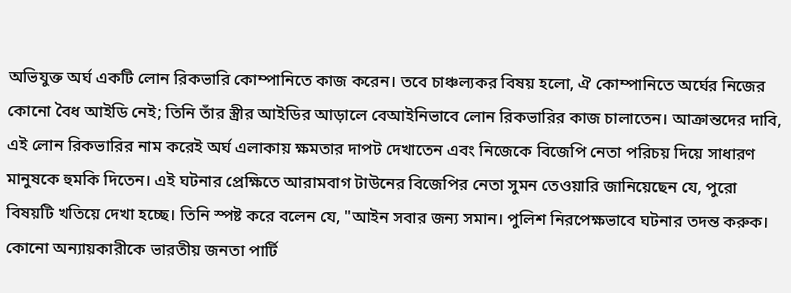অভিযুক্ত অর্ঘ একটি লোন রিকভারি কোম্পানিতে কাজ করেন। তবে চাঞ্চল্যকর বিষয় হলো, ঐ কোম্পানিতে অর্ঘের নিজের কোনো বৈধ আইডি নেই; তিনি তাঁর স্ত্রীর আইডির আড়ালে বেআইনিভাবে লোন রিকভারির কাজ চালাতেন। আক্রান্তদের দাবি, এই লোন রিকভারির নাম করেই অর্ঘ এলাকায় ক্ষমতার দাপট দেখাতেন এবং নিজেকে বিজেপি নেতা পরিচয় দিয়ে সাধারণ মানুষকে হুমকি দিতেন। এই ঘটনার প্রেক্ষিতে আরামবাগ টাউনের বিজেপির নেতা সুমন তেওয়ারি জানিয়েছেন যে, পুরো বিষয়টি খতিয়ে দেখা হচ্ছে। তিনি স্পষ্ট করে বলেন যে, "আইন সবার জন্য সমান। পুলিশ নিরপেক্ষভাবে ঘটনার তদন্ত করুক। কোনো অন্যায়কারীকে ভারতীয় জনতা পার্টি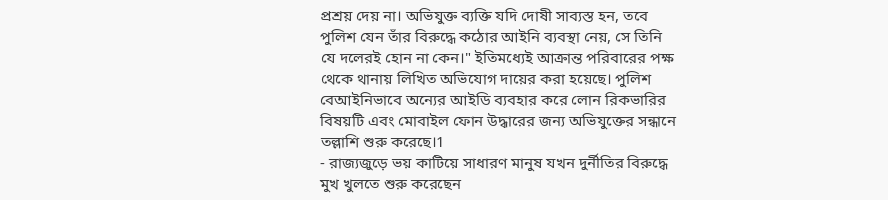প্রশ্রয় দেয় না। অভিযুক্ত ব্যক্তি যদি দোষী সাব্যস্ত হন, তবে পুলিশ যেন তাঁর বিরুদ্ধে কঠোর আইনি ব্যবস্থা নেয়, সে তিনি যে দলেরই হোন না কেন।" ইতিমধ্যেই আক্রান্ত পরিবারের পক্ষ থেকে থানায় লিখিত অভিযোগ দায়ের করা হয়েছে। পুলিশ বেআইনিভাবে অন্যের আইডি ব্যবহার করে লোন রিকভারির বিষয়টি এবং মোবাইল ফোন উদ্ধারের জন্য অভিযুক্তের সন্ধানে তল্লাশি শুরু করেছে।1
- রাজ্যজুড়ে ভয় কাটিয়ে সাধারণ মানুষ যখন দুর্নীতির বিরুদ্ধে মুখ খুলতে শুরু করেছেন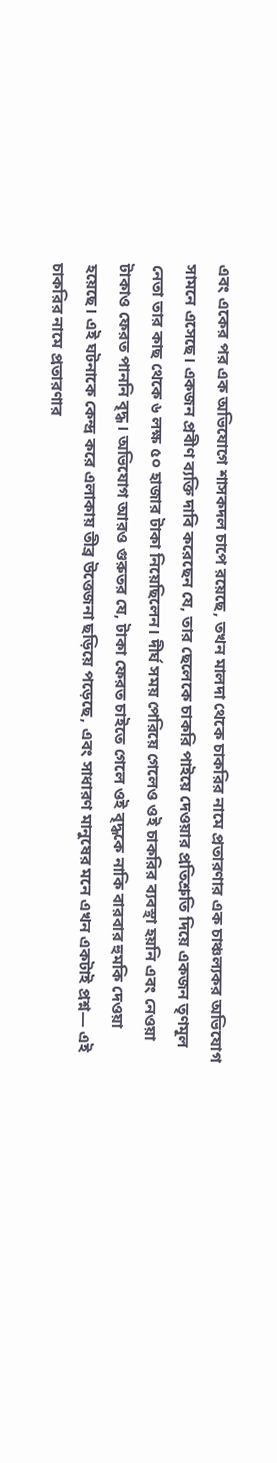এবং একের পর এক অভিযোগে শাসকদল চাপে রয়েছে, তখন মালদা থেকে চাকরির নামে প্রতারণার এক চাঞ্চল্যকর অভিযোগ সামনে এসেছে। একজন প্রবীণ ব্যক্তি দাবি করেছেন যে, তার ছেলেকে চাকরি পাইয়ে দেওয়ার প্রতিশ্রুতি দিয়ে একজন তৃণমূল নেতা তার কাছ থেকে ৬ লক্ষ ৫০ হাজার টাকা নিয়েছিলেন। দীর্ঘ সময় পেরিয়ে গেলেও ওই চাকরির ব্যবস্থা হয়নি এবং নেওয়া টাকাও ফেরত পাননি বৃদ্ধ। অভিযোগ আরও গুরুতর যে, টাকা ফেরত চাইতে গেলে ওই বৃদ্ধকে নাকি বারবার হুমকি দেওয়া হয়েছে। এই ঘটনাকে কেন্দ্র করে এলাকায় তীব্র উত্তেজনা ছড়িয়ে পড়েছে, এবং সাধারণ মানুষের মনে এখন একটাই প্রশ্ন— এই চাকরির নামে প্রতারণার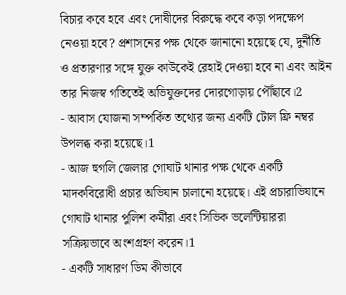বিচার কবে হবে এবং দোষীদের বিরুদ্ধে কবে কড়া পদক্ষেপ নেওয়া হবে? প্রশাসনের পক্ষ থেকে জানানো হয়েছে যে, দুর্নীতি ও প্রতারণার সঙ্গে যুক্ত কাউকেই রেহাই দেওয়া হবে না এবং আইন তার নিজস্ব গতিতেই অভিযুক্তদের দোরগোড়ায় পৌঁছাবে।2
- আবাস যোজনা সম্পর্কিত তথ্যের জন্য একটি টোল ফ্রি নম্বর উপলব্ধ করা হয়েছে।1
- আজ হুগলি জেলার গোঘাট থানার পক্ষ থেকে একটি মাদকবিরোধী প্রচার অভিযান চালানো হয়েছে। এই প্রচারাভিযানে গোঘাট থানার পুলিশ কর্মীরা এবং সিভিক ভলেন্টিয়াররা সক্রিয়ভাবে অংশগ্রহণ করেন।1
- একটি সাধারণ ডিম কীভাবে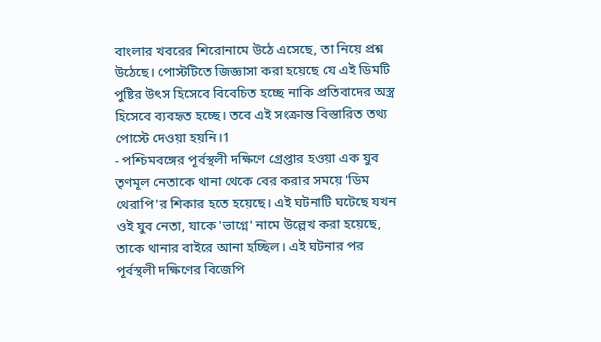বাংলার খবরের শিরোনামে উঠে এসেছে, তা নিয়ে প্রশ্ন উঠেছে। পোস্টটিতে জিজ্ঞাসা করা হয়েছে যে এই ডিমটি পুষ্টির উৎস হিসেবে বিবেচিত হচ্ছে নাকি প্রতিবাদের অস্ত্র হিসেবে ব্যবহৃত হচ্ছে। তবে এই সংক্রান্ত বিস্তারিত তথ্য পোস্টে দেওয়া হয়নি।1
- পশ্চিমবঙ্গের পূর্বস্থলী দক্ষিণে গ্রেপ্তার হওয়া এক যুব তৃণমূল নেতাকে থানা থেকে বের করার সময়ে 'ডিম থেরাপি'র শিকার হতে হয়েছে। এই ঘটনাটি ঘটেছে যখন ওই যুব নেতা, যাকে 'ভাগ্নে' নামে উল্লেখ করা হয়েছে, তাকে থানার বাইরে আনা হচ্ছিল। এই ঘটনার পর পূর্বস্থলী দক্ষিণের বিজেপি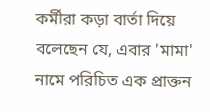কর্মীরা কড়া বার্তা দিয়ে বলেছেন যে, এবার 'মামা' নামে পরিচিত এক প্রাক্তন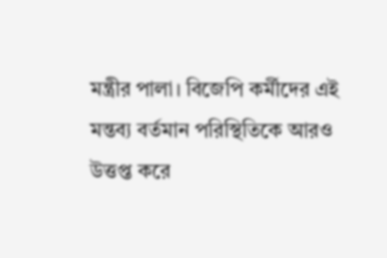মন্ত্রীর পালা। বিজেপি কর্মীদের এই মন্তব্য বর্তমান পরিস্থিতিকে আরও উত্তপ্ত করে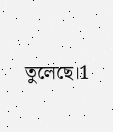তুলেছে।1